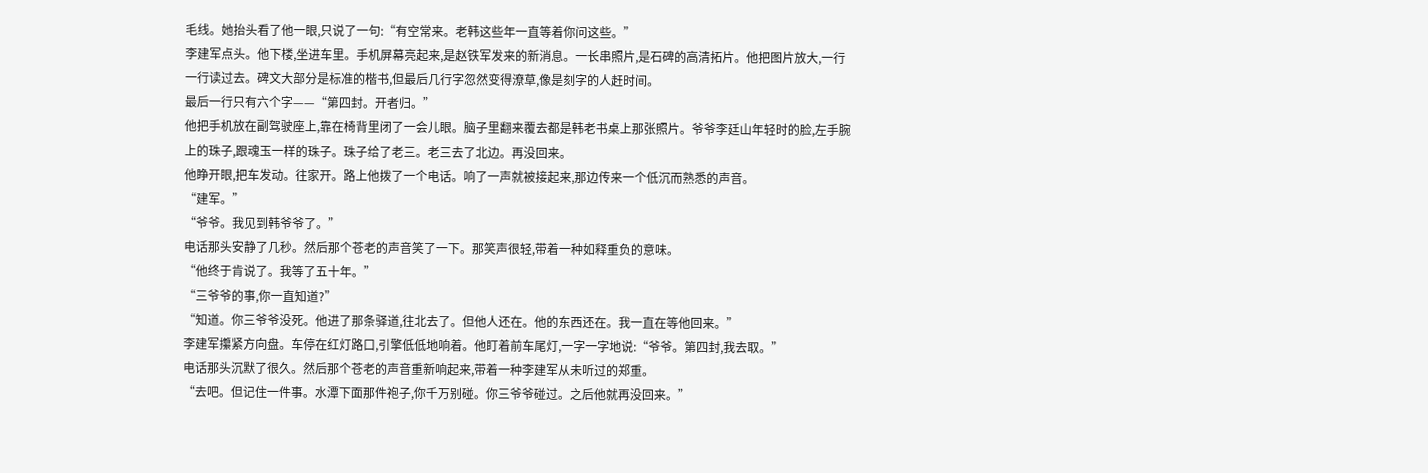毛线。她抬头看了他一眼,只说了一句:“有空常来。老韩这些年一直等着你问这些。”
李建军点头。他下楼,坐进车里。手机屏幕亮起来,是赵铁军发来的新消息。一长串照片,是石碑的高清拓片。他把图片放大,一行一行读过去。碑文大部分是标准的楷书,但最后几行字忽然变得潦草,像是刻字的人赶时间。
最后一行只有六个字——“第四封。开者归。”
他把手机放在副驾驶座上,靠在椅背里闭了一会儿眼。脑子里翻来覆去都是韩老书桌上那张照片。爷爷李廷山年轻时的脸,左手腕上的珠子,跟魂玉一样的珠子。珠子给了老三。老三去了北边。再没回来。
他睁开眼,把车发动。往家开。路上他拨了一个电话。响了一声就被接起来,那边传来一个低沉而熟悉的声音。
“建军。”
“爷爷。我见到韩爷爷了。”
电话那头安静了几秒。然后那个苍老的声音笑了一下。那笑声很轻,带着一种如释重负的意味。
“他终于肯说了。我等了五十年。”
“三爷爷的事,你一直知道?”
“知道。你三爷爷没死。他进了那条驿道,往北去了。但他人还在。他的东西还在。我一直在等他回来。”
李建军攥紧方向盘。车停在红灯路口,引擎低低地响着。他盯着前车尾灯,一字一字地说:“爷爷。第四封,我去取。”
电话那头沉默了很久。然后那个苍老的声音重新响起来,带着一种李建军从未听过的郑重。
“去吧。但记住一件事。水潭下面那件袍子,你千万别碰。你三爷爷碰过。之后他就再没回来。”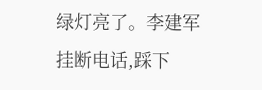绿灯亮了。李建军挂断电话,踩下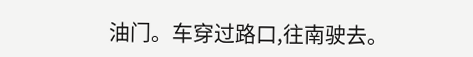油门。车穿过路口,往南驶去。